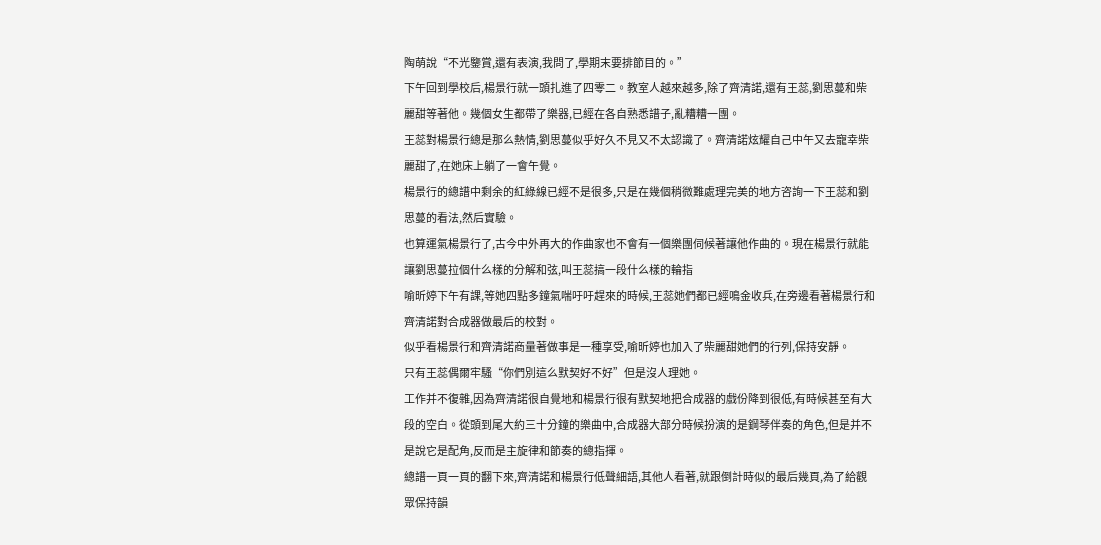陶萌說“不光鑒賞,還有表演,我問了,學期末要排節目的。”
下午回到學校后,楊景行就一頭扎進了四零二。教室人越來越多,除了齊清諾,還有王蕊,劉思蔓和柴麗甜等著他。幾個女生都帶了樂器,已經在各自熟悉譜子,亂糟糟一團。
王蕊對楊景行總是那么熱情,劉思蔓似乎好久不見又不太認識了。齊清諾炫耀自己中午又去寵幸柴麗甜了,在她床上躺了一會午覺。
楊景行的總譜中剩余的紅綠線已經不是很多,只是在幾個稍微難處理完美的地方咨詢一下王蕊和劉思蔓的看法,然后實驗。
也算運氣楊景行了,古今中外再大的作曲家也不會有一個樂團伺候著讓他作曲的。現在楊景行就能讓劉思蔓拉個什么樣的分解和弦,叫王蕊搞一段什么樣的輪指
喻昕婷下午有課,等她四點多鐘氣喘吁吁趕來的時候,王蕊她們都已經鳴金收兵,在旁邊看著楊景行和齊清諾對合成器做最后的校對。
似乎看楊景行和齊清諾商量著做事是一種享受,喻昕婷也加入了柴麗甜她們的行列,保持安靜。
只有王蕊偶爾牢騷“你們別這么默契好不好”但是沒人理她。
工作并不復雜,因為齊清諾很自覺地和楊景行很有默契地把合成器的戲份降到很低,有時候甚至有大段的空白。從頭到尾大約三十分鐘的樂曲中,合成器大部分時候扮演的是鋼琴伴奏的角色,但是并不是說它是配角,反而是主旋律和節奏的總指揮。
總譜一頁一頁的翻下來,齊清諾和楊景行低聲細語,其他人看著,就跟倒計時似的最后幾頁,為了給觀眾保持韻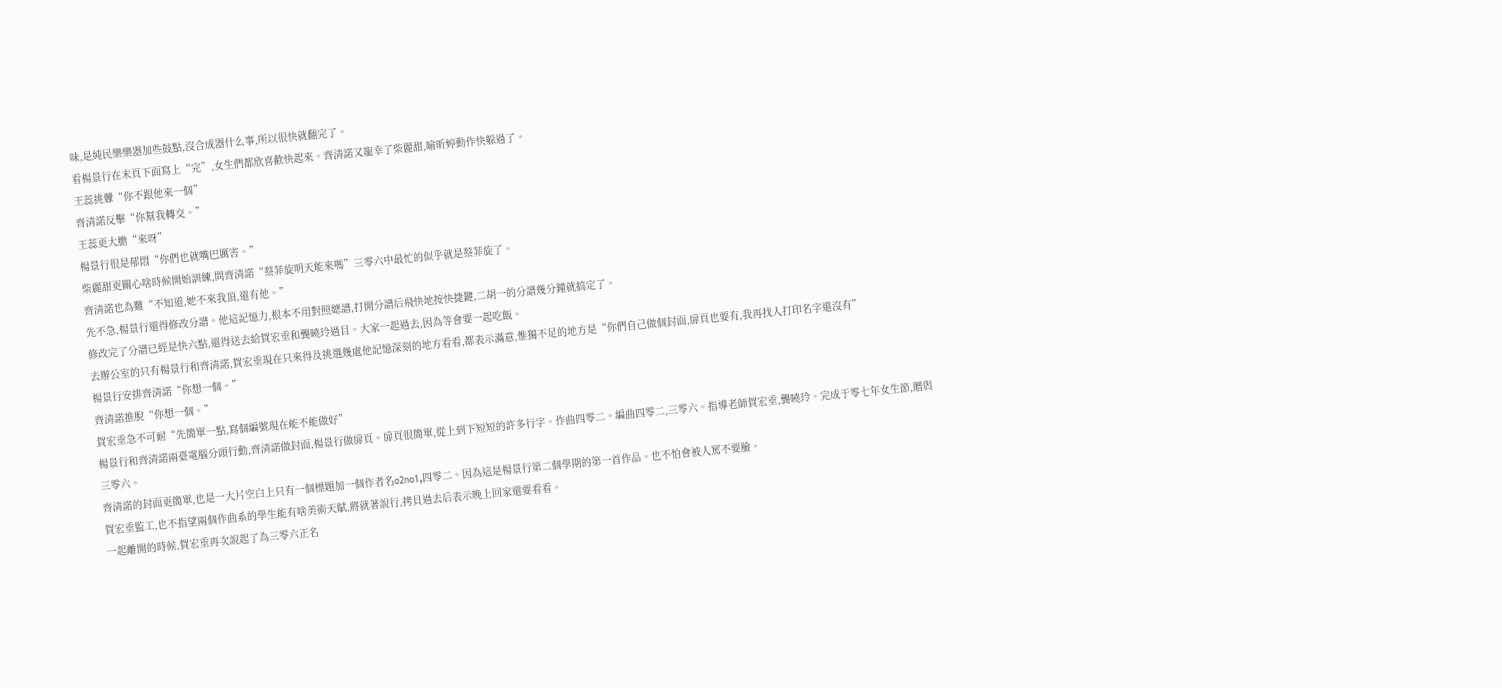味,是純民樂樂器加些鼓點,沒合成器什么事,所以很快就翻完了。
看楊景行在末頁下面寫上“完”,女生們都欣喜歡快起來。齊清諾又寵幸了柴麗甜,喻昕婷動作快躲過了。
王蕊挑釁“你不跟他來一個”
齊清諾反擊“你幫我轉交。”
王蕊更大膽“來呀”
楊景行很是郁悶“你們也就嘴巴厲害。”
柴麗甜更關心啥時候開始訓練,問齊清諾“蔡菲旋明天能來嗎”三零六中最忙的似乎就是蔡菲旋了。
齊清諾也為難“不知道,她不來我頂,還有他。”
先不急,楊景行還得修改分譜。他這記憶力,根本不用對照總譜,打開分譜后飛快地按快捷鍵,二胡一的分譜幾分鐘就搞定了。
修改完了分譜已經是快六點,還得送去給賀宏垂和龔曉玲過目。大家一起過去,因為等會要一起吃飯。
去辦公室的只有楊景行和齊清諾,賀宏垂現在只來得及挑選幾處他記憶深刻的地方看看,都表示滿意,惟獨不足的地方是“你們自己做個封面,扉頁也要有,我再找人打印名字還沒有”
楊景行安排齊清諾“你想一個。”
齊清諾推脫“你想一個。”
賀宏垂急不可耐“先簡單一點,寫個編號現在能不能做好”
楊景行和齊清諾兩臺電腦分頭行動,齊清諾做封面,楊景行做扉頁。扉頁很簡單,從上到下短短的許多行字。作曲四零二。編曲四零二,三零六。指導老師賀宏垂,龔曉玲。完成于零七年女生節,贈與三零六。
齊清諾的封面更簡單,也是一大片空白上只有一個標題加一個作者名o2no1,四零二。因為這是楊景行第二個學期的第一首作品。也不怕會被人罵不要臉。
賀宏垂監工,也不指望兩個作曲系的學生能有啥美術天賦,將就著說行,拷貝過去后表示晚上回家還要看看。
一起離開的時候,賀宏垂再次說起了為三零六正名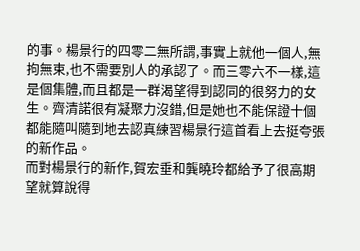的事。楊景行的四零二無所謂,事實上就他一個人,無拘無束,也不需要別人的承認了。而三零六不一樣,這是個集體,而且都是一群渴望得到認同的很努力的女生。齊清諾很有凝聚力沒錯,但是她也不能保證十個都能隨叫隨到地去認真練習楊景行這首看上去挺夸張的新作品。
而對楊景行的新作,賀宏垂和龔曉玲都給予了很高期望就算說得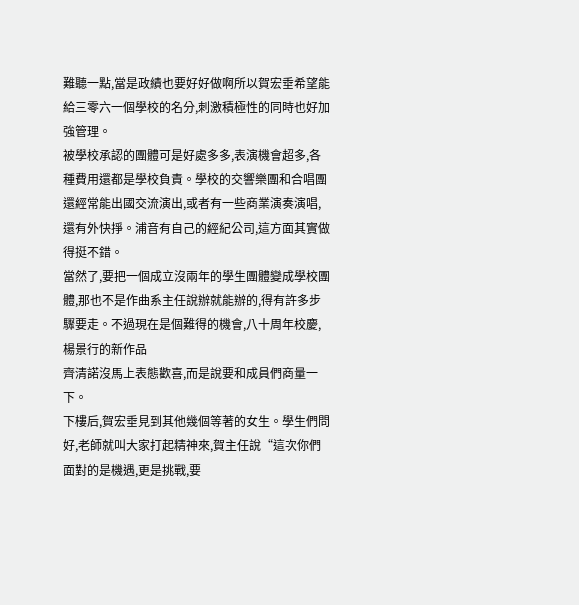難聽一點,當是政績也要好好做啊所以賀宏垂希望能給三零六一個學校的名分,刺激積極性的同時也好加強管理。
被學校承認的團體可是好處多多,表演機會超多,各種費用還都是學校負責。學校的交響樂團和合唱團還經常能出國交流演出,或者有一些商業演奏演唱,還有外快掙。浦音有自己的經紀公司,這方面其實做得挺不錯。
當然了,要把一個成立沒兩年的學生團體變成學校團體,那也不是作曲系主任說辦就能辦的,得有許多步驟要走。不過現在是個難得的機會,八十周年校慶,楊景行的新作品
齊清諾沒馬上表態歡喜,而是說要和成員們商量一下。
下樓后,賀宏垂見到其他幾個等著的女生。學生們問好,老師就叫大家打起精神來,賀主任說“這次你們面對的是機遇,更是挑戰,要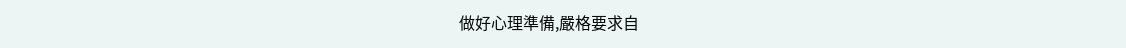做好心理準備,嚴格要求自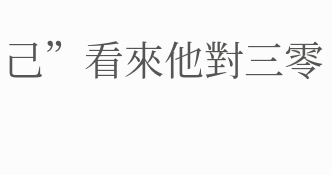己”看來他對三零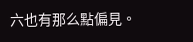六也有那么點偏見。